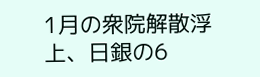1月の衆院解散浮上、日銀の6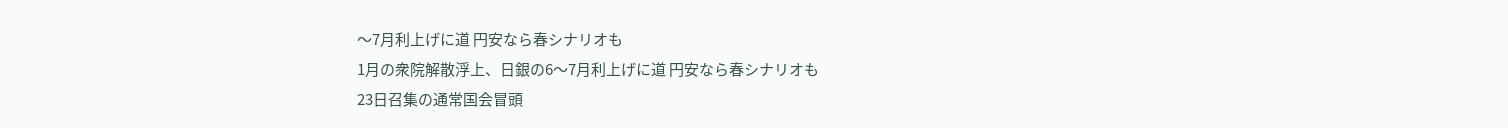〜7月利上げに道 円安なら春シナリオも
1月の衆院解散浮上、日銀の6〜7月利上げに道 円安なら春シナリオも
23日召集の通常国会冒頭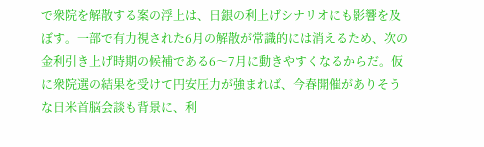で衆院を解散する案の浮上は、日銀の利上げシナリオにも影響を及ぼす。一部で有力視された6月の解散が常識的には消えるため、次の金利引き上げ時期の候補である6〜7月に動きやすくなるからだ。仮に衆院選の結果を受けて円安圧力が強まれば、今春開催がありそうな日米首脳会談も背景に、利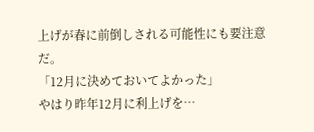上げが春に前倒しされる可能性にも要注意だ。
「12月に決めておいてよかった」
やはり昨年12月に利上げを…